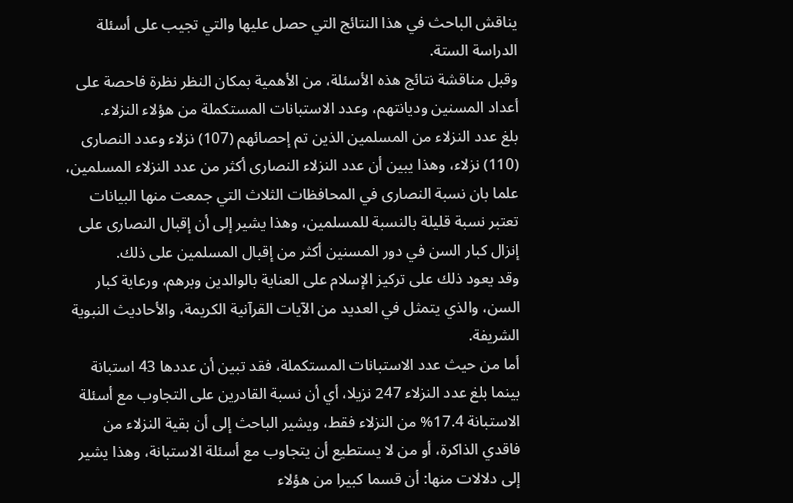يناقش الباحث في هذا النتائج التي حصل عليها والتي تجيب على أسئلة الدراسة الستة.
وقبل مناقشة نتائج هذه الأسئلة، من الأهمية بمكان النظر نظرة فاحصة على أعداد المسنين وديانتهم، وعدد الاستبانات المستكملة من هؤلاء النزلاء.
بلغ عدد النزلاء من المسلمين الذين تم إحصائهم (107) نزلاء وعدد النصارى (110) نزلاء، وهذا يبين أن عدد النزلاء النصارى أكثر من عدد النزلاء المسلمين، علما بان نسبة النصارى في المحافظات الثلاث التي جمعت منها البيانات تعتبر نسبة قليلة بالنسبة للمسلمين، وهذا يشير إلى أن إقبال النصارى على إنزال كبار السن في دور المسنين أكثر من إقبال المسلمين على ذلك.
وقد يعود ذلك على تركيز الإسلام على العناية بالوالدين وبرهم، ورعاية كبار السن، والذي يتمثل في العديد من الآيات القرآنية الكريمة، والأحاديث النبوية الشريفة.
أما من حيث عدد الاستبانات المستكملة، فقد تبين أن عددها 43 استبانة بينما بلغ عدد النزلاء 247 نزيلا، أي أن نسبة القادرين على التجاوب مع أسئلة الاستبانة 17.4% من النزلاء فقط، ويشير الباحث إلى أن بقية النزلاء من فاقدي الذاكرة، أو من لا يستطيع أن يتجاوب مع أسئلة الاستبانة، وهذا يشير إلى دلالات منها: أن قسما كبيرا من هؤلاء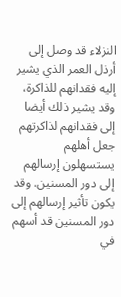النزلاء قد وصل إلى أرذل العمر الذي يشير إليه فقدانهم للذاكرة، وقد يشير ذلك أيضا إلى فقدانهم لذاكرتهم جعل أهلهم يستسهلون إرسالهم إلى دور المسنين. وقد يكون تأثير إرسالهم إلى دور المسنين قد أسهم في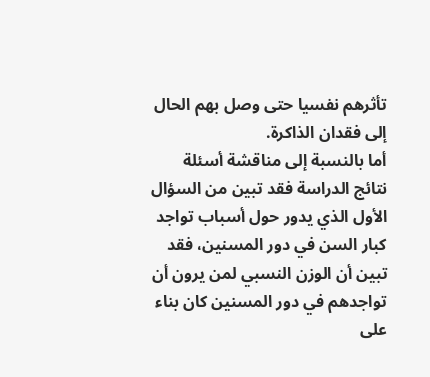تأثرهم نفسيا حتى وصل بهم الحال إلى فقدان الذاكرة.
أما بالنسبة إلى مناقشة أسئلة نتائج الدراسة فقد تبين من السؤال الأول الذي يدور حول أسباب تواجد كبار السن في دور المسنين، فقد تبين أن الوزن النسبي لمن يرون أن تواجدهم في دور المسنين كان بناء على